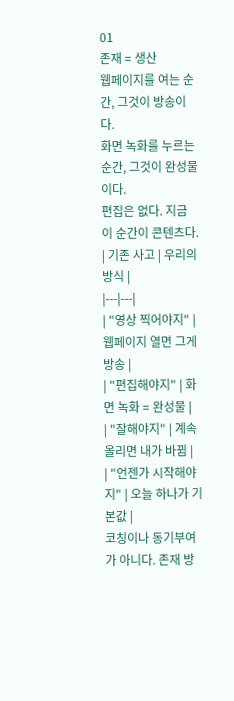01
존재 = 생산
웹페이지를 여는 순간, 그것이 방송이다.
화면 녹화를 누르는 순간, 그것이 완성물이다.
편집은 없다. 지금 이 순간이 콘텐츠다.
| 기존 사고 | 우리의 방식 |
|---|---|
| "영상 찍어야지" | 웹페이지 열면 그게 방송 |
| "편집해야지" | 화면 녹화 = 완성물 |
| "잘해야지" | 계속 올리면 내가 바뀜 |
| "언젠가 시작해야지" | 오늘 하나가 기본값 |
코칭이나 동기부여가 아니다. 존재 방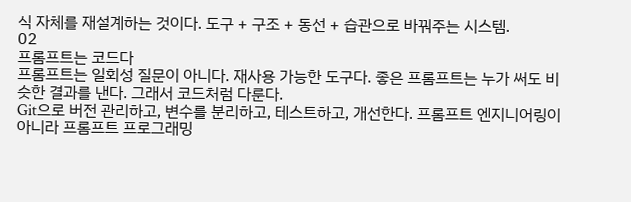식 자체를 재설계하는 것이다. 도구 + 구조 + 동선 + 습관으로 바꿔주는 시스템.
02
프롬프트는 코드다
프롬프트는 일회성 질문이 아니다. 재사용 가능한 도구다. 좋은 프롬프트는 누가 써도 비슷한 결과를 낸다. 그래서 코드처럼 다룬다.
Git으로 버전 관리하고, 변수를 분리하고, 테스트하고, 개선한다. 프롬프트 엔지니어링이 아니라 프롬프트 프로그래밍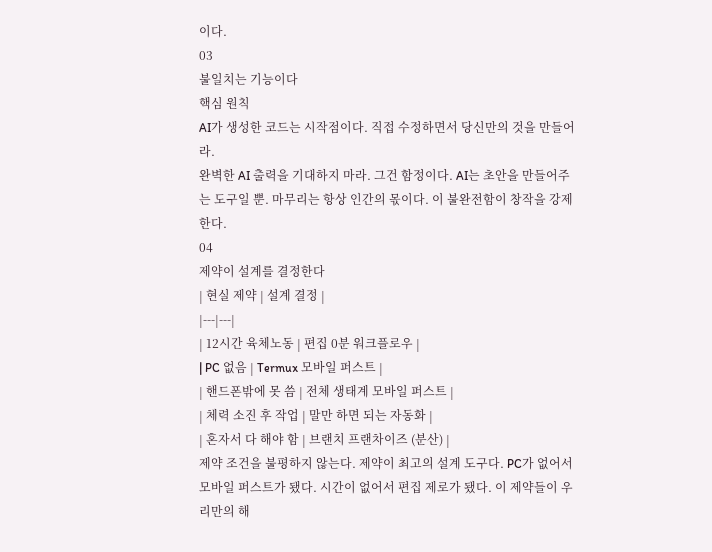이다.
03
불일치는 기능이다
핵심 원칙
AI가 생성한 코드는 시작점이다. 직접 수정하면서 당신만의 것을 만들어라.
완벽한 AI 출력을 기대하지 마라. 그건 함정이다. AI는 초안을 만들어주는 도구일 뿐. 마무리는 항상 인간의 몫이다. 이 불완전함이 창작을 강제한다.
04
제약이 설계를 결정한다
| 현실 제약 | 설계 결정 |
|---|---|
| 12시간 육체노동 | 편집 0분 워크플로우 |
| PC 없음 | Termux 모바일 퍼스트 |
| 핸드폰밖에 못 씀 | 전체 생태계 모바일 퍼스트 |
| 체력 소진 후 작업 | 말만 하면 되는 자동화 |
| 혼자서 다 해야 함 | 브랜치 프랜차이즈 (분산) |
제약 조건을 불평하지 않는다. 제약이 최고의 설계 도구다. PC가 없어서 모바일 퍼스트가 됐다. 시간이 없어서 편집 제로가 됐다. 이 제약들이 우리만의 해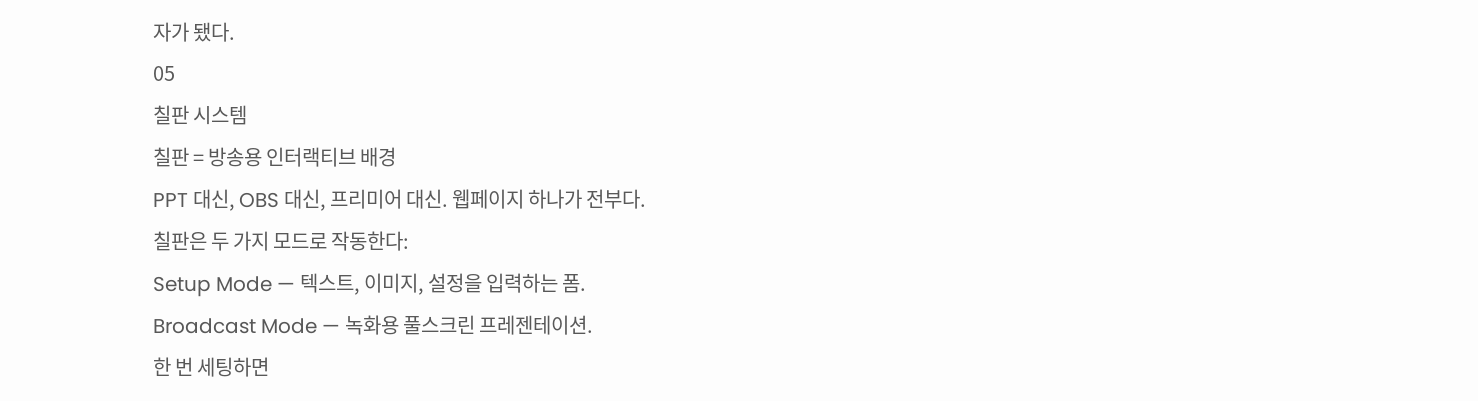자가 됐다.
05
칠판 시스템
칠판 = 방송용 인터랙티브 배경
PPT 대신, OBS 대신, 프리미어 대신. 웹페이지 하나가 전부다.
칠판은 두 가지 모드로 작동한다:
Setup Mode — 텍스트, 이미지, 설정을 입력하는 폼.
Broadcast Mode — 녹화용 풀스크린 프레젠테이션.
한 번 세팅하면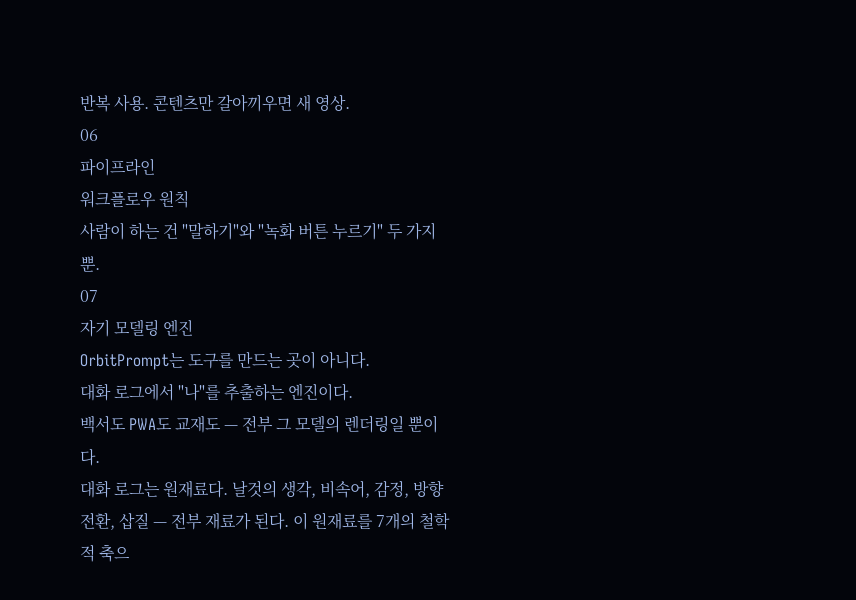반복 사용. 콘텐츠만 갈아끼우면 새 영상.
06
파이프라인
워크플로우 원칙
사람이 하는 건 "말하기"와 "녹화 버튼 누르기" 두 가지뿐.
07
자기 모델링 엔진
OrbitPrompt는 도구를 만드는 곳이 아니다.
대화 로그에서 "나"를 추출하는 엔진이다.
백서도 PWA도 교재도 — 전부 그 모델의 렌더링일 뿐이다.
대화 로그는 원재료다. 날것의 생각, 비속어, 감정, 방향 전환, 삽질 — 전부 재료가 된다. 이 원재료를 7개의 철학적 축으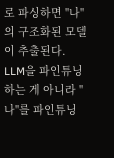로 파싱하면 "나"의 구조화된 모델이 추출된다.
LLM을 파인튜닝하는 게 아니라 "나"를 파인튜닝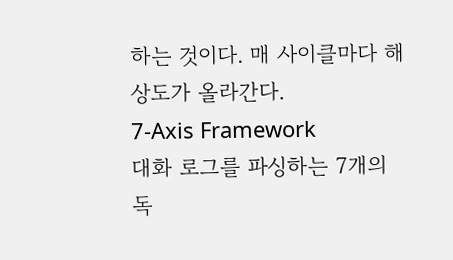하는 것이다. 매 사이클마다 해상도가 올라간다.
7-Axis Framework
대화 로그를 파싱하는 7개의 독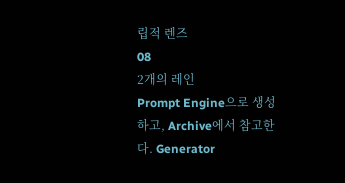립적 렌즈
08
2개의 레인
Prompt Engine으로 생성하고, Archive에서 참고한다. Generator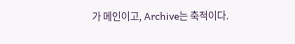가 메인이고, Archive는 축적이다.